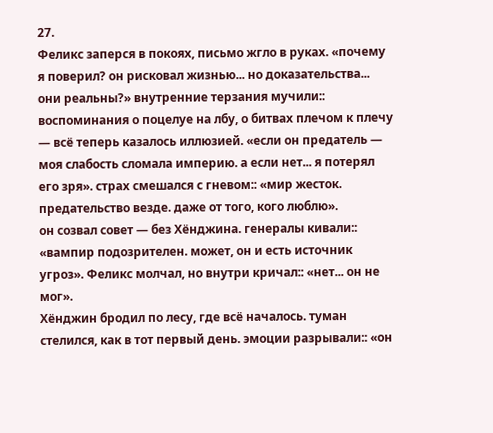27.
Феликс заперся в покоях, письмо жгло в руках. «почему я поверил? он рисковал жизнью... но доказательства... они реальны?» внутренние терзания мучили:: воспоминания о поцелуе на лбу, о битвах плечом к плечу — всё теперь казалось иллюзией. «если он предатель — моя слабость сломала империю. а если нет... я потерял его зря». страх смешался с гневом:: «мир жесток. предательство везде. даже от того, кого люблю».
он созвал совет — без Хёнджина. генералы кивали:: «вампир подозрителен. может, он и есть источник угроз». Феликс молчал, но внутри кричал:: «нет... он не мог».
Хёнджин бродил по лесу, где всё началось. туман стелился, как в тот первый день. эмоции разрывали:: «он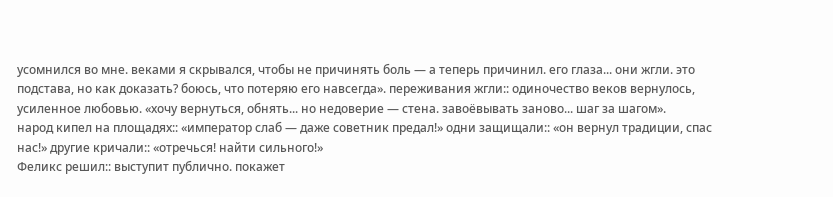усомнился во мне. веками я скрывался, чтобы не причинять боль — а теперь причинил. его глаза... они жгли. это подстава, но как доказать? боюсь, что потеряю его навсегда». переживания жгли:: одиночество веков вернулось, усиленное любовью. «хочу вернуться, обнять... но недоверие — стена. завоёвывать заново... шаг за шагом».
народ кипел на площадях:: «император слаб — даже советник предал!» одни защищали:: «он вернул традиции, спас нас!» другие кричали:: «отречься! найти сильного!»
Феликс решил:: выступит публично. покажет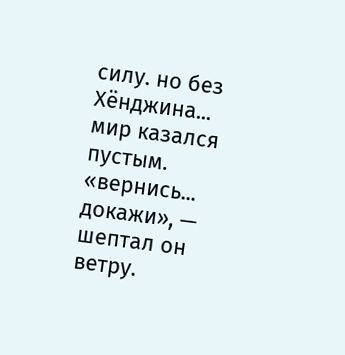силу. но без Хёнджина... мир казался пустым. «вернись... докажи», — шептал он ветру.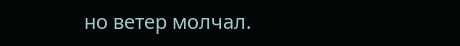но ветер молчал.